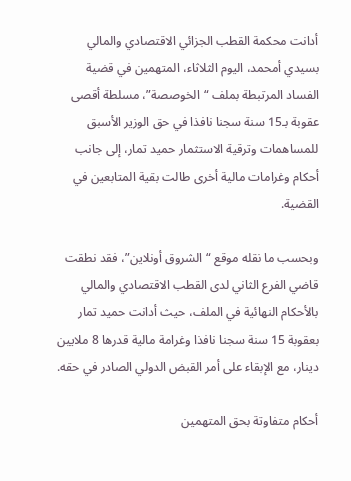أدانت محكمة القطب الجزائي الاقتصادي والمالي بسيدي أمحمد، اليوم الثلاثاء، المتهمين في قضية الفساد المرتبطة بملف “الخوصصة”، مسلطة أقصى عقوبة بـ15 سنة سجنا نافذا في حق الوزير الأسبق للمساهمات وترقية الاستثمار حميد تمار، إلى جانب أحكام وغرامات مالية أخرى طالت بقية المتابعين في القضية.

وبحسب ما نقله موقع “الشروق أونلاين”، فقد نطقت قاضي الفرع الثاني لدى القطب الاقتصادي والمالي بالأحكام النهائية في الملف، حيث أدانت حميد تمار بعقوبة 15 سنة سجنا نافذا وغرامة مالية قدرها 8 ملايين دينار، مع الإبقاء على أمر القبض الدولي الصادر في حقه.

أحكام متفاوتة بحق المتهمين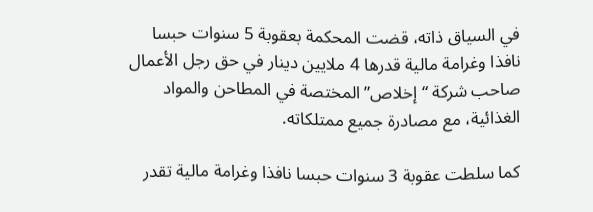في السياق ذاته، قضت المحكمة بعقوبة 5 سنوات حبسا نافذا وغرامة مالية قدرها 4 ملايين دينار في حق رجل الأعمال صاحب شركة “إخلاص” المختصة في المطاحن والمواد الغذائية، مع مصادرة جميع ممتلكاته.

كما سلطت عقوبة 3 سنوات حبسا نافذا وغرامة مالية تقدر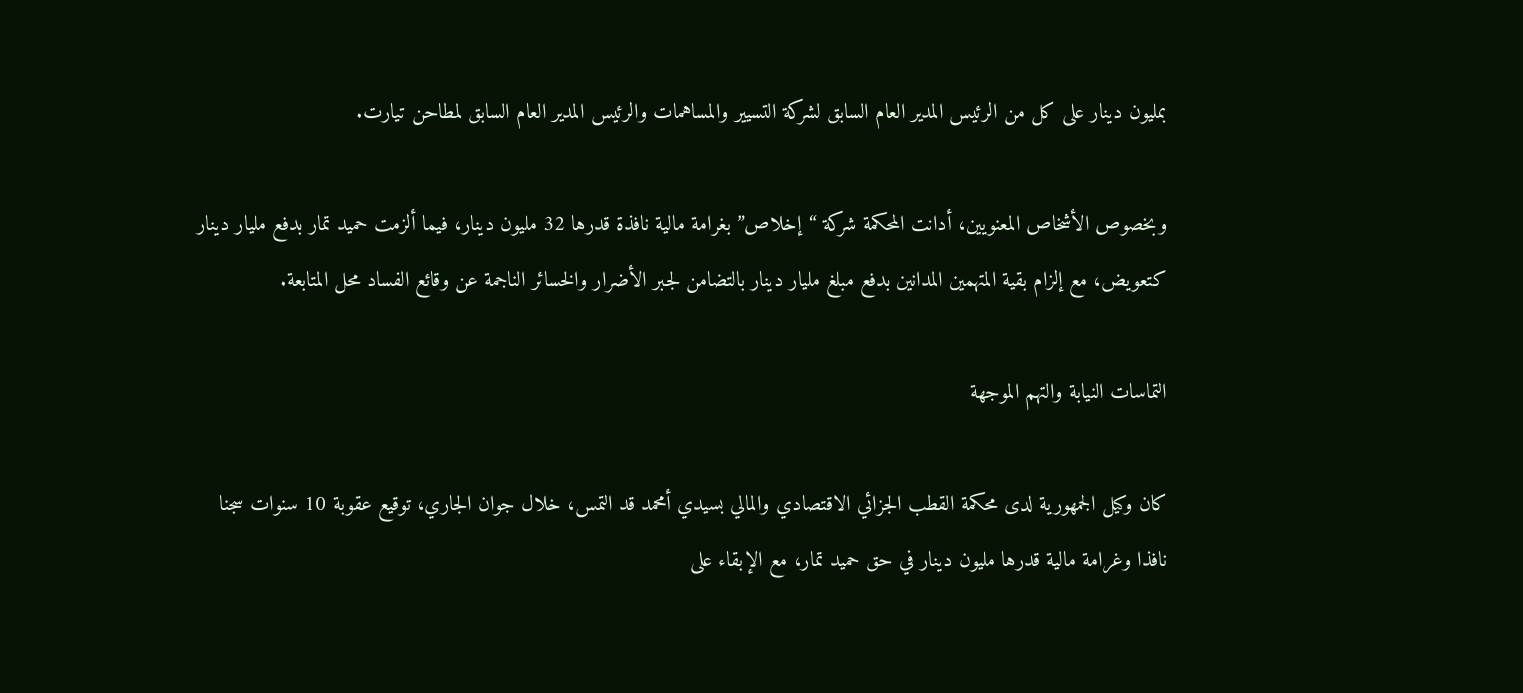بمليون دينار على كل من الرئيس المدير العام السابق لشركة التسيير والمساهمات والرئيس المدير العام السابق لمطاحن تيارت.

وبخصوص الأشخاص المعنويين، أدانت المحكمة شركة “إخلاص” بغرامة مالية نافذة قدرها 32 مليون دينار، فيما ألزمت حميد تمار بدفع مليار دينار كتعويض، مع إلزام بقية المتهمين المدانين بدفع مبلغ مليار دينار بالتضامن لجبر الأضرار والخسائر الناجمة عن وقائع الفساد محل المتابعة.

التماسات النيابة والتهم الموجهة

كان وكيل الجمهورية لدى محكمة القطب الجزائي الاقتصادي والمالي بسيدي أمحمد قد التمس، خلال جوان الجاري، توقيع عقوبة 10 سنوات سجنا نافذا وغرامة مالية قدرها مليون دينار في حق حميد تمار، مع الإبقاء على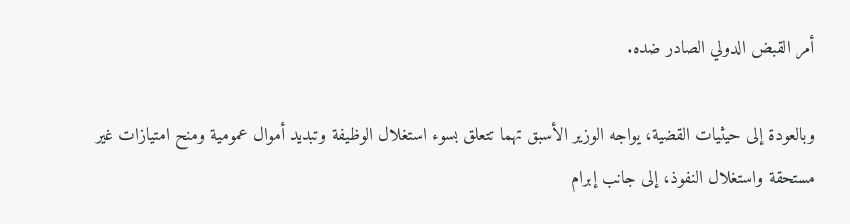أمر القبض الدولي الصادر ضده.

وبالعودة إلى حيثيات القضية، يواجه الوزير الأسبق تهما تتعلق بسوء استغلال الوظيفة وتبديد أموال عمومية ومنح امتيازات غير مستحقة واستغلال النفوذ، إلى جانب إبرام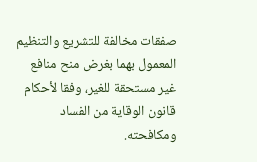صفقات مخالفة للتشريع والتنظيم المعمول بهما بغرض منح منافع غير مستحقة للغير، وفقا لأحكام قانون الوقاية من الفساد ومكافحته.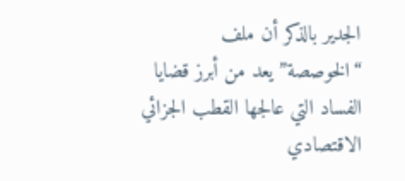الجدير بالذكر أن ملف “الخوصصة” يعد من أبرز قضايا الفساد التي عالجها القطب الجزائي الاقتصادي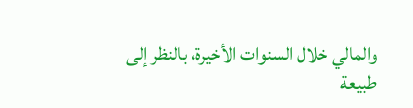والمالي خلال السنوات الأخيرة، بالنظر إلى طبيعة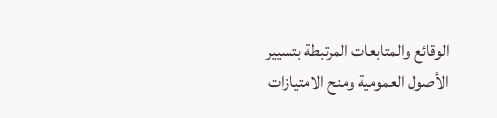الوقائع والمتابعات المرتبطة بتسيير الأصول العمومية ومنح الامتيازات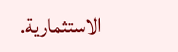الاستثمارية.